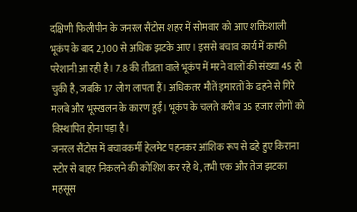दक्षिणी फिलीपीन के जनरल सैंटोस शहर में सोमवार को आए शक्तिशाली भूकंप के बाद 2,100 से अधिक झटके आए। इससे बचाव कार्य में काफी परेशानी आ रही है। 7.8 की तीव्रता वाले भूकंप में मरने वालों की संख्या 45 हो चुकी है, जबकि 17 लोग लापता हैं। अधिकतर मौतें इमारतों के ढहने से गिरे मलबे और भूस्खलन के कारण हुईं। भूकंप के चलते करीब 35 हजार लोगों को विस्थापित होना पड़ा है।
जनरल सैंटोस में बचावकर्मी हेलमेट पहनकर आंशिक रूप से ढहे हुए किराना स्टोर से बाहर निकलने की कोशिश कर रहे थे, तभी एक और तेज झटका महसूस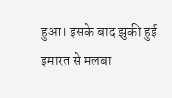हुआ। इसके बाद झुकी हुई इमारत से मलबा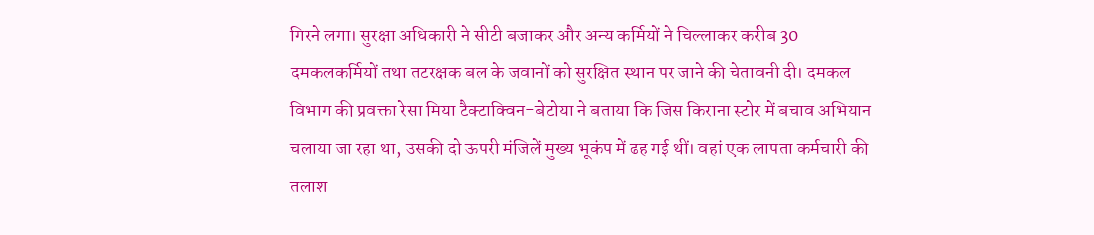गिरने लगा। सुरक्षा अधिकारी ने सीटी बजाकर और अन्य कर्मियों ने चिल्लाकर करीब 30 दमकलकर्मियों तथा तटरक्षक बल के जवानों को सुरक्षित स्थान पर जाने की चेतावनी दी। दमकल विभाग की प्रवक्ता रेसा मिया टैक्टाक्विन-बेटोया ने बताया कि जिस किराना स्टोर में बचाव अभियान चलाया जा रहा था, उसकी दो ऊपरी मंजिलें मुख्य भूकंप में ढह गई थीं। वहां एक लापता कर्मचारी की तलाश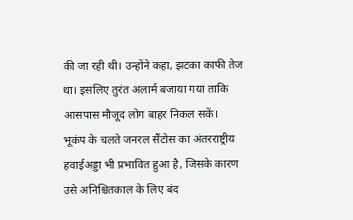की जा रही थी। उन्होंने कहा, झटका काफी तेज था। इसलिए तुरंत अलार्म बजाया गया ताकि आसपास मौजूद लोग बाहर निकल सकें।
भूकंप के चलते जनरल सैंटोस का अंतरराष्ट्रीय हवाईअड्डा भी प्रभावित हुआ है, जिसके कारण उसे अनिश्चितकाल के लिए बंद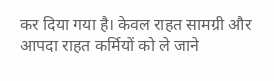कर दिया गया है। केवल राहत सामग्री और आपदा राहत कर्मियों को ले जाने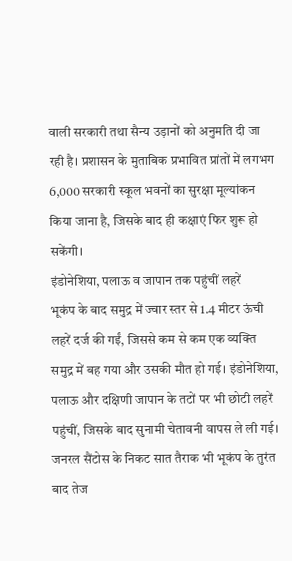वाली सरकारी तथा सैन्य उड़ानों को अनुमति दी जा रही है। प्रशासन के मुताबिक प्रभावित प्रांतों में लगभग 6,000 सरकारी स्कूल भवनों का सुरक्षा मूल्यांकन किया जाना है, जिसके बाद ही कक्षाएं फिर शुरू हो सकेंगी।
इंडोनेशिया, पलाऊ व जापान तक पहुंचीं लहरें
भूकंप के बाद समुद्र में ज्वार स्तर से 1.4 मीटर ऊंची लहरें दर्ज की गईं, जिससे कम से कम एक व्यक्ति समुद्र में बह गया और उसकी मौत हो गई। इंडोनेशिया, पलाऊ और दक्षिणी जापान के तटों पर भी छोटी लहरें पहुंचीं, जिसके बाद सुनामी चेतावनी वापस ले ली गई। जनरल सैंटोस के निकट सात तैराक भी भूकंप के तुरंत बाद तेज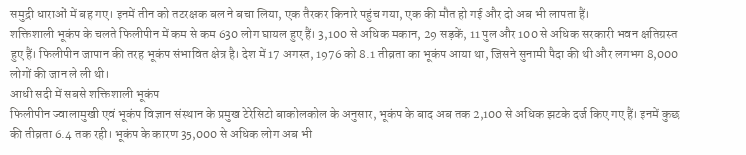समुद्री धाराओं में बह गए। इनमें तीन को तटरक्षक बल ने बचा लिया, एक तैरकर किनारे पहुंच गया, एक की मौत हो गई और दो अब भी लापता हैं।
शक्तिशाली भूकंप के चलते फिलीपीन में कम से कम 630 लोग घायल हुए हैं। 3,100 से अधिक मकान, 29 सड़कें, 11 पुल और 100 से अधिक सरकारी भवन क्षतिग्रस्त हुए हैं। फिलीपीन जापान की तरह भूकंप संभावित क्षेत्र है। देश में 17 अगस्त, 1976 को 8.1 तीव्रता का भूकंप आया था, जिसने सुनामी पैदा की थी और लगभग 8,000 लोगों की जान ले ली थी।
आधी सदी में सबसे शक्तिशाली भूकंप
फिलीपीन ज्वालामुखी एवं भूकंप विज्ञान संस्थान के प्रमुख टेरेसिटो बाकोलकोल के अनुसार, भूकंप के बाद अब तक 2,100 से अधिक झटके दर्ज किए गए हैं। इनमें कुछ की तीव्रता 6.4 तक रही। भूकंप के कारण 35,000 से अधिक लोग अब भी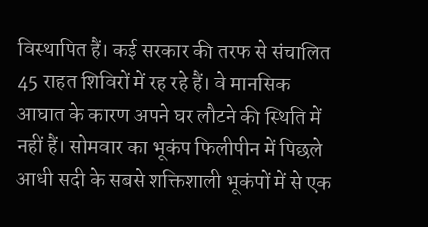विस्थापित हैं। कई सरकार की तरफ से संचालित 45 राहत शिविरों में रह रहे हैं। वे मानसिक आघात के कारण अपने घर लौटने की स्थिति में नहीं हैं। सोमवार का भूकंप फिलीपीन में पिछले आधी सदी के सबसे शक्तिशाली भूकंपों में से एक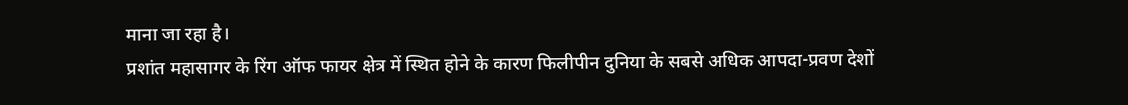माना जा रहा है।
प्रशांत महासागर के रिंग ऑफ फायर क्षेत्र में स्थित होने के कारण फिलीपीन दुनिया के सबसे अधिक आपदा-प्रवण देशों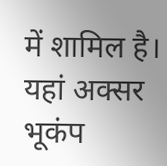में शामिल है। यहां अक्सर भूकंप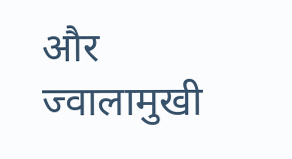और ज्वालामुखी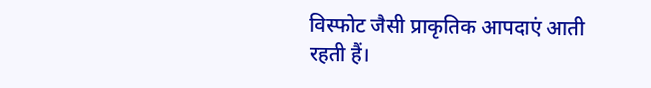विस्फोट जैसी प्राकृतिक आपदाएं आती रहती हैं।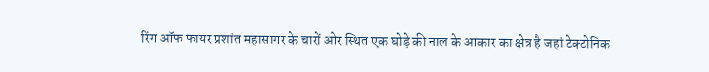रिंग ऑफ फायर प्रशांत महासागर के चारों ओर स्थित एक घोड़े की नाल के आकार का क्षेत्र है जहां टेक्टोनिक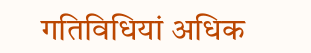गतिविधियां अधिक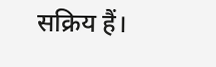सक्रिय हैं।